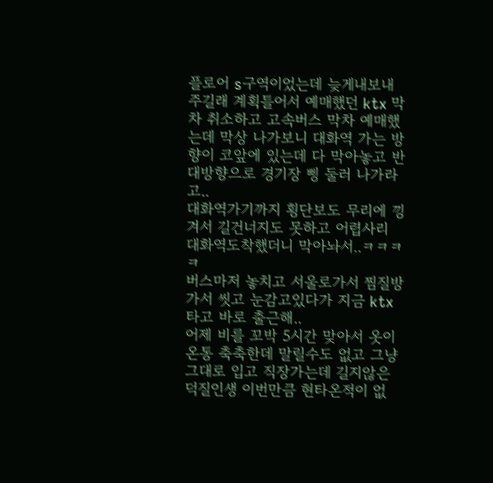플로어 s구역이었는데 늦게내보내주길래 계획틀어서 예매했던 ktx 막차 취소하고 고속버스 막차 예매했는데 막상 나가보니 대화역 가는 방향이 코앞에 있는데 다 막아놓고 반대방향으로 경기장 삥 둘러 나가라고..
대화역가기까지 횡단보도 무리에 낑겨서 길건너지도 못하고 어렵사리 대화역도착했더니 막아놔서..ㅋㅋㅋㅋ
버스마저 놓치고 서울로가서 찜질방가서 씻고 눈감고있다가 지금 ktx타고 바로 출근해..
어제 비를 꼬박 5시간 맞아서 옷이 온통 축축한데 말릴수도 없고 그냥 그대로 입고 직장가는데 길지않은 덕질인생 이번만큼 현타온적이 없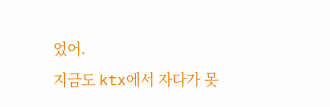었어.
지금도 ktx에서 자다가 못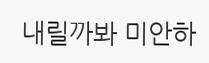내릴까봐 미안하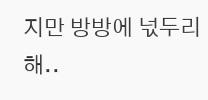지만 방방에 넋두리해..